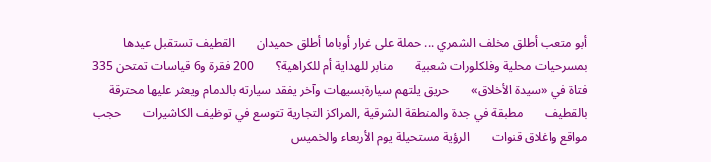أبو متعب أطلق مخلف الشمري ... حملة على غرار أوباما أطلق حميدان       القطيف تستقبل عيدها بمسرحيات محلية وفلكلورات شعبية       منابر للهداية أم للكراهية؟       200 فقرة و6 قياسات تمتحن 335 فتاة في «سيدة الأخلاق»       حريق يلتهم سيارةبسيهات وآخر يفقد سيارته بالدمام ويعثر عليها محترقة بالقطيف       مطبقة في جدة والمنطقة الشرقية ,المراكز التجارية تتوسع في توظيف الكاشيرات       حجب مواقع واغلاق قنوات       الرؤية مستحيلة يوم الأربعاء والخميس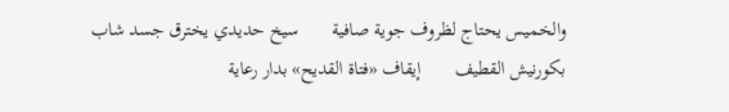والخميس يحتاج لظروف جوية صافية       سيخ حديدي يخترق جسد شاب بكورنيش القطيف       إيقاف «فتاة القديح» بدار رعاية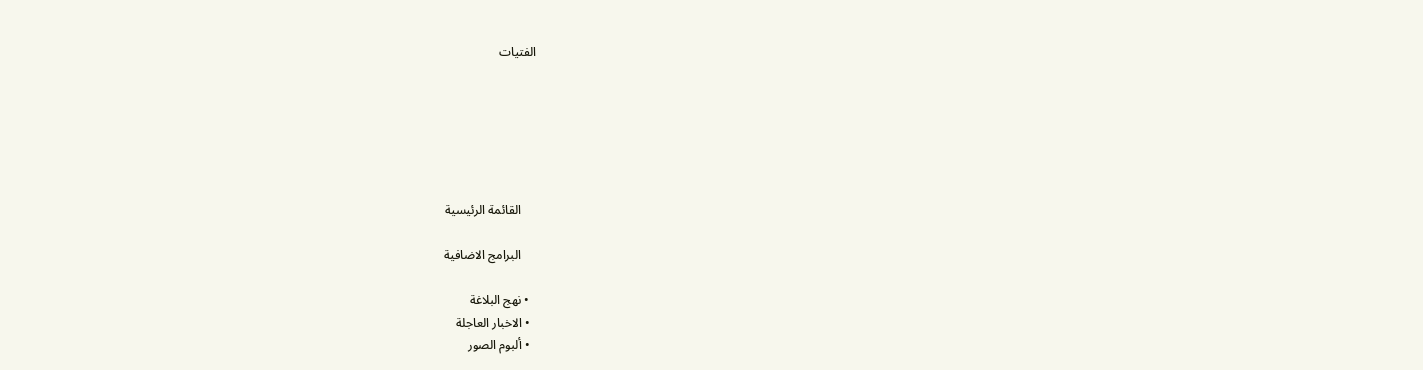الفتيات






     القائمة الرئيسية

     البرامج الاضافية

  • نهج البلاغة
  • الاخبار العاجلة
  • ألبوم الصور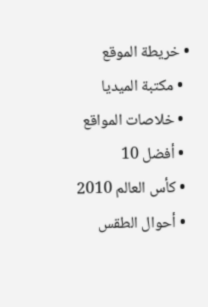• خريطة الموقع
  • مكتبة الميديا
  • خلاصات المواقع
  • أفضل 10
  • كأس العالم 2010
  • أحوال الطقس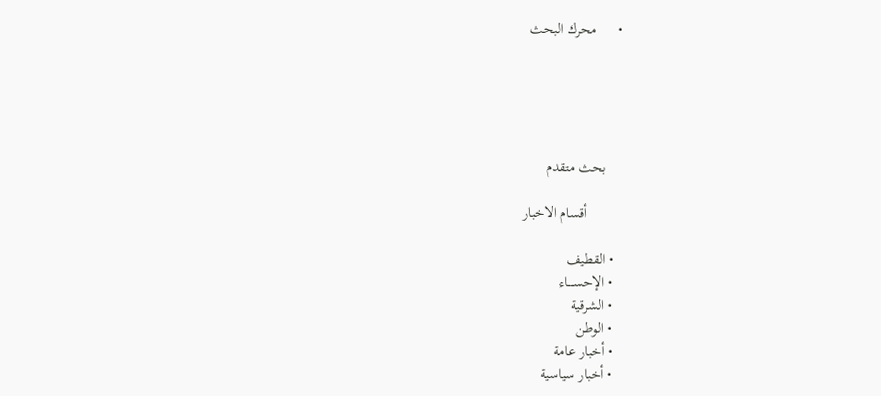•      محرك البحث





    بحث متقدم

         أقسام الاخبار

  • القطيف
  • الإحســــاء
  • الشرقية
  • الوطن
  • أخبار عامة
  • أخبار سياسية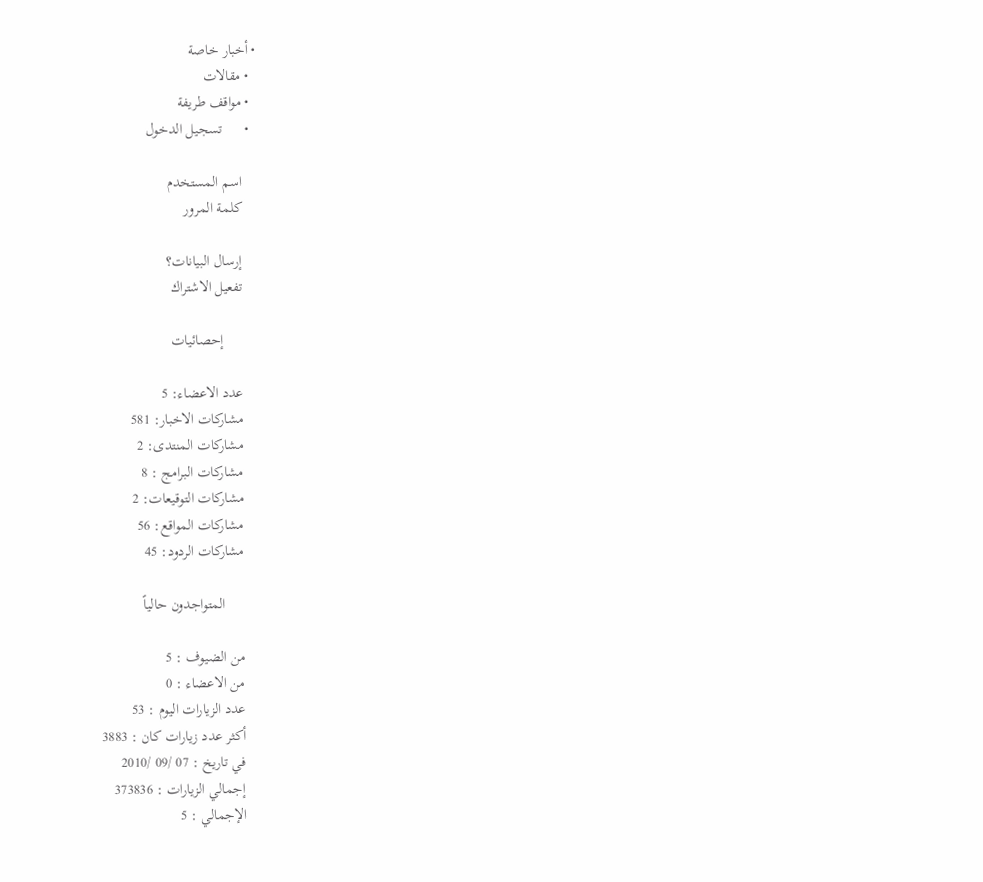• أخبار خاصة
  • مقالات
  • مواقف طريفة
  •      تسجيل الدخول

    اسم المستخدم
    كلمة المرور

    إرسال البيانات؟
    تفعيل الاشتراك

         إحصائيات

    عدد الاعضاء: 5
    مشاركات الاخبار: 581
    مشاركات المنتدى: 2
    مشاركات البرامج : 8
    مشاركات التوقيعات: 2
    مشاركات المواقع: 56
    مشاركات الردود: 45

         المتواجدون حالياً

    من الضيوف : 5
    من الاعضاء : 0
    عدد الزيارات اليوم : 53
    أكثر عدد زيارات كان : 3883
    في تاريخ : 07 /09 /2010
    إجمالي الزيارات : 373836
    الإجمالي : 5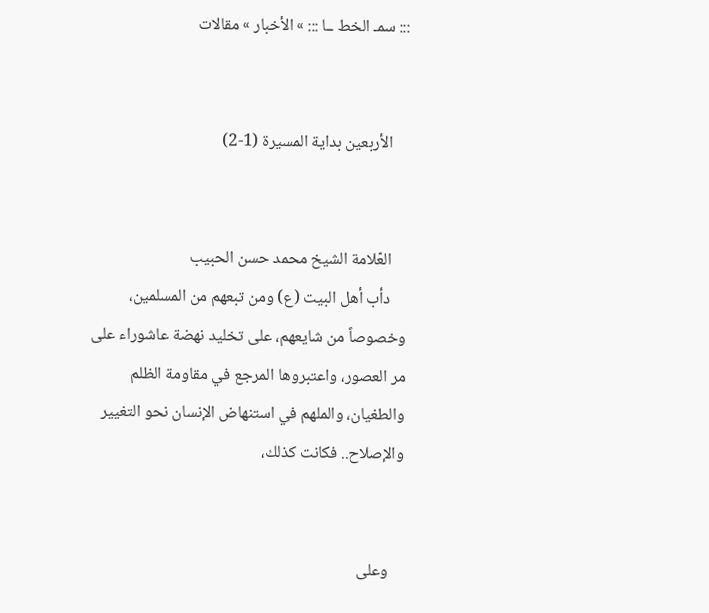::: سمـ الخط ــا ::: » الأخبار » مقالات


    الأربعين بداية المسيرة (1-2)


    العّلامة الشيخ محمد حسن الحبيب
    دأب أهل البيت (ع) ومن تبعهم من المسلمين، وخصوصاً من شايعهم، على تخليد نهضة عاشوراء على مر العصور، واعتبروها المرجع في مقاومة الظلم والطغيان، والملهم في استنهاض الإنسان نحو التغيير والإصلاح.. فكانت كذلك،


    وعلى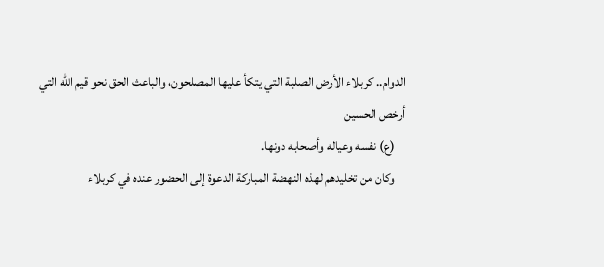الدوام.. كربلاء الأرض الصلبة التي يتكأ عليها المصلحون، والباعث الحق نحو قيم الله التي أرخص الحسين
    (ع) نفسه وعياله وأصحابه دونها.
    وكان من تخليدهم لهذه النهضة المباركة الدعوة إلى الحضور عنده في كربلاء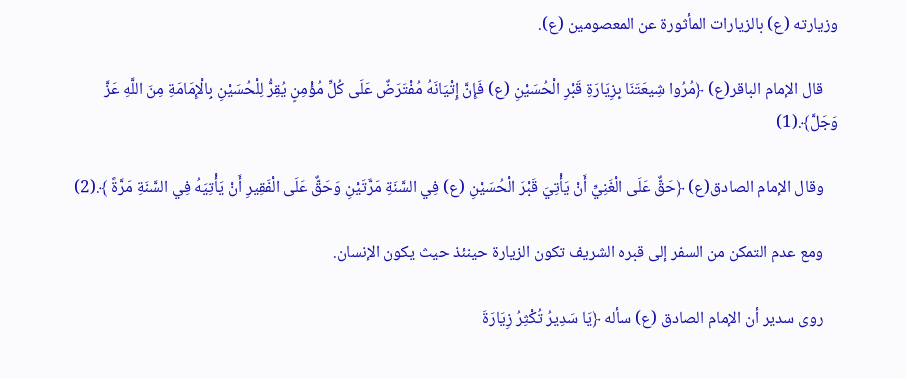وزيارته (ع) بالزيارات المأثورة عن المعصومين (ع).

    قال الإمام الباقر(ع) ﴿مُرُوا شِيعَتَنَا بِزِيَارَةِ قَبْرِ الْحُسَيْنِ (ع) فَإِنَّ إِتْيَانَهُ مُفْتَرَضٌ عَلَى كُلِّ مُؤْمِنٍ يُقِرُّ لِلْحُسَيْنِ بِالْإِمَامَةِ مِنَ اللَّهِ عَزَّ وَجَلَّ﴾.(1)

    وقال الإمام الصادق(ع) ﴿حَقٌّ عَلَى الْغَنِيِّ أَنْ يَأْتِيَ قَبْرَ الْحُسَيْنِ (ع) فِي السَّنَةِ مَرَّتَيْنِ وَحَقٌّ عَلَى الْفَقِيرِ أَنْ يَأْتِيَهُ فِي السَّنَةِ مَرَّةً ﴾.(2)

    ومع عدم التمكن من السفر إلى قبره الشريف تكون الزيارة حينئذ حيث يكون الإنسان.

    روى سدير أن الإمام الصادق (ع) سأله ﴿يَا سَدِيرُ تُكْثِرُ زِيَارَةَ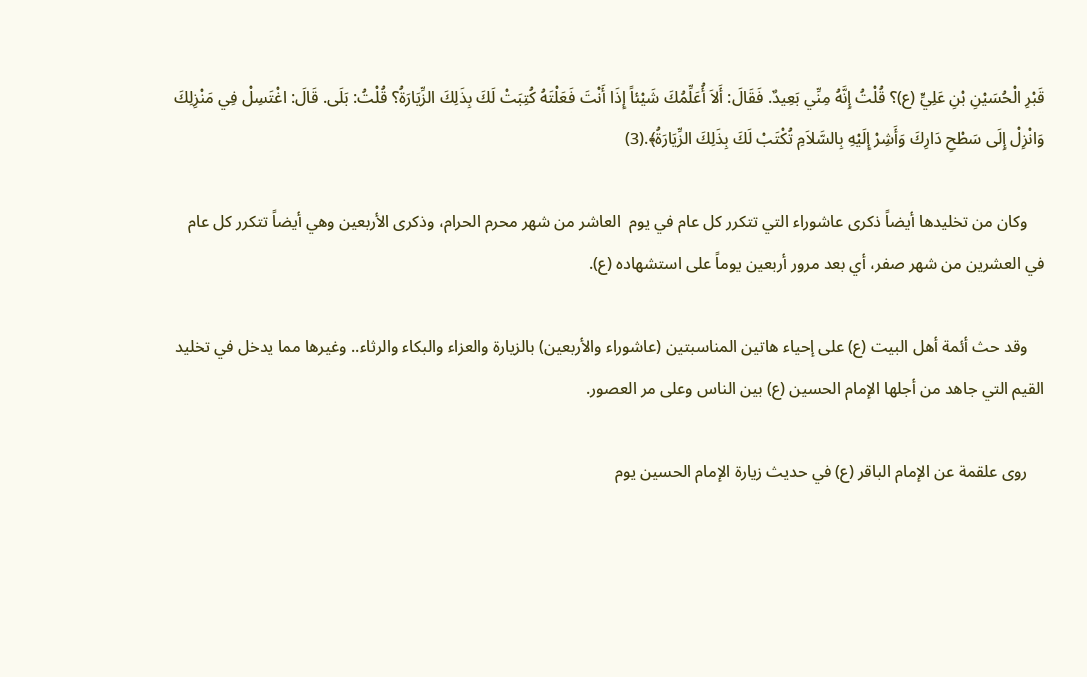قَبْرِ الْحُسَيْنِ بْنِ عَلِيٍّ (ع)؟ قُلْتُ إِنَّهُ مِنِّي بَعِيدٌ. فَقَالَ: أَلاَ أُعَلِّمُكَ شَيْئاً إِذَا أَنْتَ فَعَلْتَهُ كُتِبَتْ لَكَ بِذَلِكَ الزِّيَارَةُ؟ قُلْتُ: بَلَى. قَالَ: اغْتَسِلْ فِي مَنْزِلِكَ وَانْزِلْ إِلَى سَطْحِ دَارِكَ وَأَشِرْ إِلَيْهِ بِالسَّلاَمِ تُكْتَبْ لَكَ بِذَلِكَ الزِّيَارَةُ﴾.(3)

    وكان من تخليدها أيضاً ذكرى عاشوراء التي تتكرر كل عام في يوم  العاشر من شهر محرم الحرام، وذكرى الأربعين وهي أيضاً تتكرر كل عام في العشرين من شهر صفر، أي بعد مرور أربعين يوماً على استشهاده (ع).

    وقد حث أئمة أهل البيت (ع) على إحياء هاتين المناسبتين (عاشوراء والأربعين) بالزيارة والعزاء والبكاء والرثاء.. وغيرها مما يدخل في تخليد القيم التي جاهد من أجلها الإمام الحسين (ع) بين الناس وعلى مر العصور.

    روى علقمة عن الإمام الباقر (ع) في حديث زيارة الإمام الحسين يوم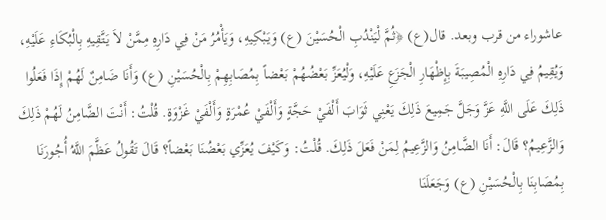عاشوراء من قرب وبعد. قال(ع) ﴿ثُمَّ لْيَنْدُبِ الْحُسَيْنَ (ع) وَيَبْكِيهِ، وَيَأْمُرُ مَنْ فِي دَارِهِ مِمَّنْ لاَ يَتَّقِيهِ بِالْبُكَاءِ عَلَيْهِ، وَيُقِيمُ فِي دَارِهِ الْمُصِيبَةَ بِإِظْهَارِ الْجَزَعِ عَلَيْهِ، وَلْيُعَزِّ بَعْضُهُمْ بَعْضاً بِمُصَابِهِمْ بِالْحُسَيْنِ (ع) وَأَنَا ضَامِنٌ لَهُمْ إِذَا فَعَلُوا ذَلِكَ عَلَى اللَّهِ عَزَّ وَجَلَّ جَمِيعَ ذَلِكَ يَعْنِي ثَوَابَ أَلْفَيْ حَجَّةٍ وَأَلْفَيْ عُمْرَةٍ وَأَلْفَيْ غَزْوَةٍ. قُلْتُ: أَنْتَ الضَّامِنُ لَهُمْ ذَلِكَ وَالزَّعِيمُ؟ قَالَ: أَنَا الضَّامِنُ وَالزَّعِيمُ لِمَنْ فَعَلَ ذَلِكَ. قُلْتُ: وَكَيْفَ يُعَزِّي بَعْضُنَا بَعْضاً؟ قَالَ تَقُولُ عَظَّمَ اللَّهُ أُجُورَنَا بِمُصَابِنَا بِالْحُسَيْنِ (ع) وَجَعَلَنَا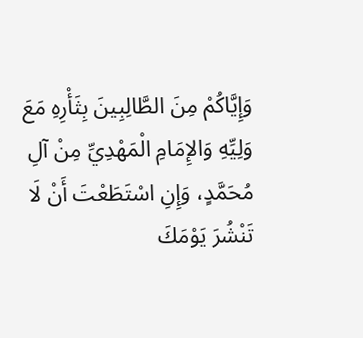وَإِيَّاكُمْ مِنَ الطَّالِبِينَ بِثَأْرِهِ مَعَ وَلِيِّهِ وَالإِمَامِ الْمَهْدِيِّ مِنْ آلِ مُحَمَّدٍ، وَإِنِ اسْتَطَعْتَ أَنْ لَا تَنْشُرَ يَوْمَكَ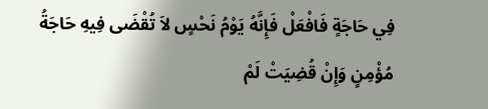فِي حَاجَةٍ فَافْعَلْ فَإِنَّهُ يَوْمُ نَحْسٍ لاَ تُقْضَى فِيهِ حَاجَةُ مُؤْمِنٍ وَإِنْ قُضِيَتْ لَمْ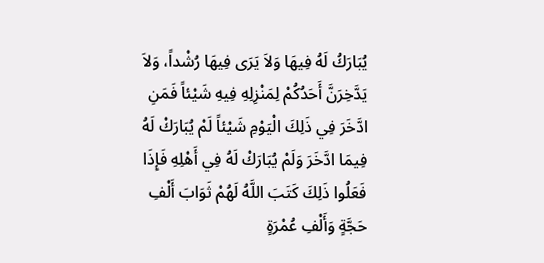يُبَارَكُ لَهُ فِيهَا وَلاَ يَرَى فِيهَا رُشْداً، وَلاَ يَدَّخِرَنَّ أَحَدُكُمْ لِمَنْزِلِهِ فِيهِ شَيْئاً فَمَنِ ادَّخَرَ فِي ذَلِكَ الْيَوْمِ شَيْئاً لَمْ يُبَارَكْ لَهُ فِيمَا ادَّخَرَ وَلَمْ يُبَارَكْ لَهُ فِي أَهْلِهِ فَإِذَا فَعَلُوا ذَلِكَ كَتَبَ اللَّهُ لَهُمْ ثَوَابَ أَلْفِ حَجَّةٍ وَأَلْفِ عُمْرَةٍ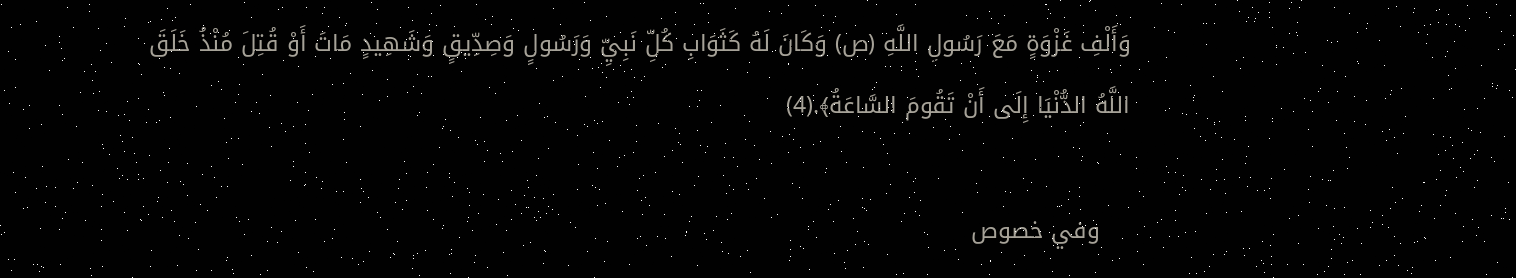وَأَلْفِ غَزْوَةٍ مَعَ رَسُولِ اللَّهِ (ص) وَكَانَ لَهُ كَثَوَابِ كُلِّ نَبِيِّ وَرَسُولٍ وَصِدِّيقٍ وَشَهِيدٍ مَاتَ أَوْ قُتِلَ مُنْذُ خَلَقَ اللَّهُ الدُّنْيَا إِلَى أَنْ تَقُومَ السَّاعَةُ﴾.(4)

    وفي خصوص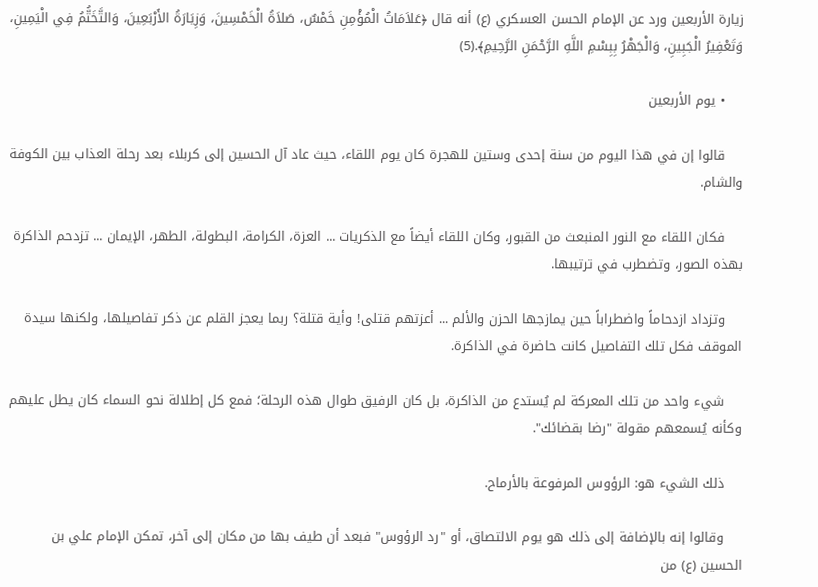زيارة الأربعين ورد عن الإمام الحسن العسكري (ع) أنه قال ﴿عَلاَمَاتُ الْمُؤْمِنِ خَمْسٌ، صَلاَةُ الْخَمْسِينَ، وَزِيَارَةُ الأَرْبَعِينَ، وَالتَّخَتُّمُ فِي الْيَمِينِ، وَتَعْفِيرُ الْجَبِينِ، وَالْجَهْرُ بِبِسْمِ اللَّهِ الرَّحْمَنِ الرَّحِيمِ﴾.(5)

    • يوم الأربعين

    قالوا إن في هذا اليوم من سنة إحدى وستين للهجرة كان يوم اللقاء، حيث عاد آل الحسين إلى كربلاء بعد رحلة العذاب بين الكوفة والشام.

    فكان اللقاء مع النور المنبعث من القبور، وكان اللقاء أيضاً مع الذكريات ... العزة، الكرامة، البطولة، الطهر، الإيمان ... تزدحم الذاكرة بهذه الصور، وتضطرب في ترتيبها.

    وتزداد ازدحاماً واضطراباً حين يمازجها الحزن والألم ... أعزتهم قتلى! وأية قتلة؟ ربما يعجز القلم عن ذكر تفاصيلها، ولكنها سيدة الموقف فكل تلك التفاصيل كانت حاضرة في الذاكرة.

    شيء واحد من تلك المعركة لم يُستدع من الذاكرة، بل كان الرفيق طوال هذه الرحلة؛ فمع كل إطلالة نحو السماء كان يطل عليهم وكأنه يُسمعهم مقولة "رضا بقضائك".

    ذلك الشيء هو: الرؤوس المرفوعة بالأرماح.

    وقالوا إنه بالإضافة إلى ذلك هو يوم الالتصاق، أو "رد الرؤوس" فبعد أن طيف بها من مكان إلى آخر، تمكن الإمام علي بن الحسين (ع) من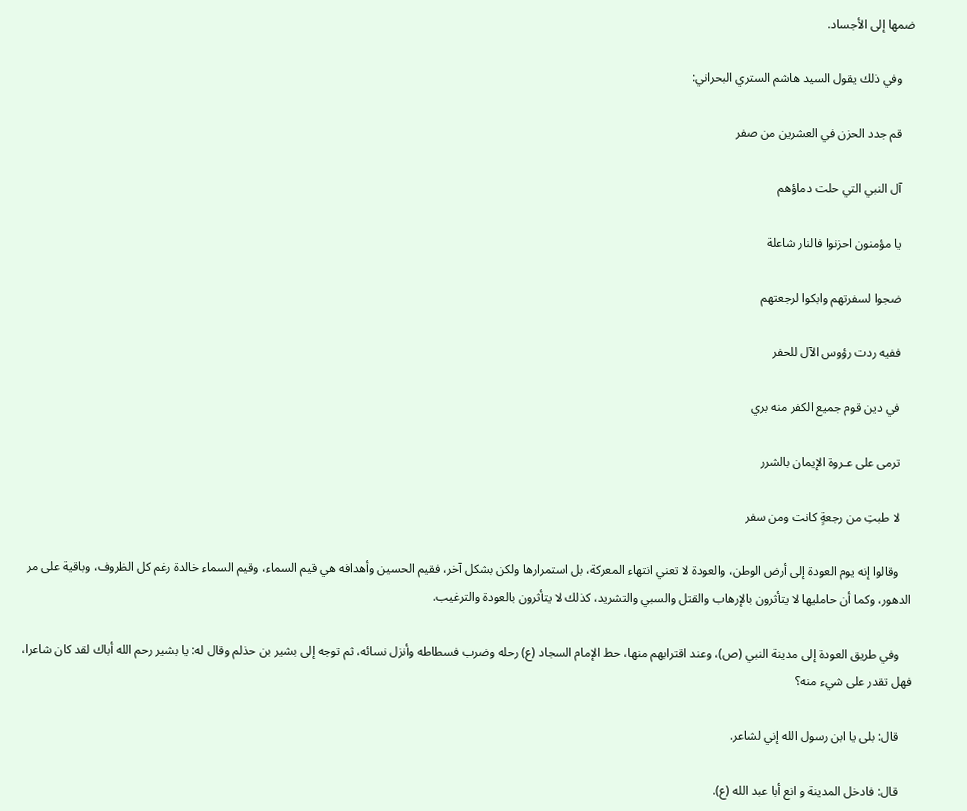ضمها إلى الأجساد.

    وفي ذلك يقول السيد هاشم الستري البحراني:

    قم جدد الحزن في العشرين من صفر

    آل النبي التي حلت دماؤهم

    يا مؤمنون احزنوا فالنار شاعلة

    ضجوا لسفرتهم وابكوا لرجعتهم

    ففيه ردت رؤوس الآل للحفر

    في دين قوم جميع الكفر منه بري

    ترمى على عـروة الإيمان بالشرر

    لا طبتِ من رجعةٍ كانت ومن سفر

    وقالوا إنه يوم العودة إلى أرض الوطن، والعودة لا تعني انتهاء المعركة، بل استمرارها ولكن بشكل آخر، فقيم الحسين وأهدافه هي قيم السماء، وقيم السماء خالدة رغم كل الظروف، وباقية على مر الدهور، وكما أن حامليها لا يتأثرون بالإرهاب والقتل والسبي والتشريد، كذلك لا يتأثرون بالعودة والترغيب.

    وفي طريق العودة إلى مدينة النبي (ص)، وعند اقترابهم منها، حط الإمام السجاد (ع) رحله وضرب فسطاطه وأنزل نسائه، ثم توجه إلى بشير بن حذلم وقال له: يا بشير رحم الله أباك لقد كان شاعرا، فهل تقدر على شيء منه؟

    قال: بلى يا ابن رسول الله إني لشاعر.

    قال: فادخل المدينة و انع أبا عبد الله (ع).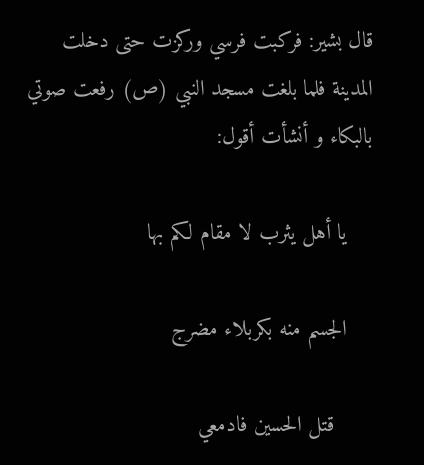قال بشير: فركبت فرسي وركزت حتى دخلت المدينة فلما بلغت مسجد النبي (ص) رفعت صوتي بالبكاء و أنشأت أقول:

    يا أهل يثرب لا مقام لكم بها

    الجسم منه بكربلاء مضرج

      قتل الحسين فادمعي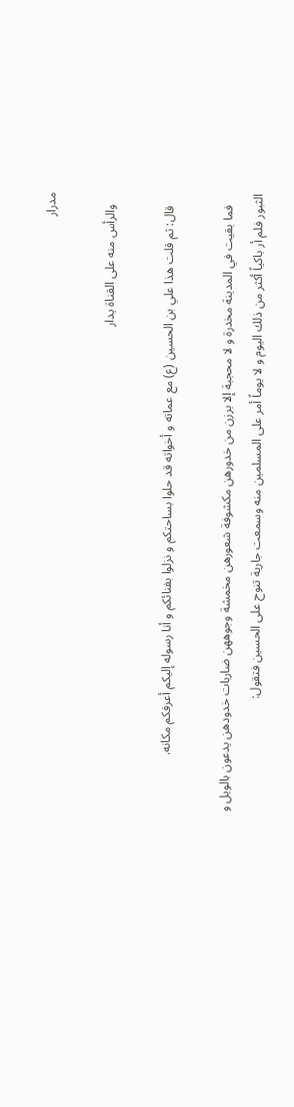مدرار

    والرأس منه على القناة يدار

    قال: ثم قلت هذا علي بن الحسين (ع) مع عماته و أخواته قد حلوا بساحتكم و نزلوا بفنائكم و أنا رسوله إليكم أعرفكم مكانه.

    فما بقيت في المدينة مخدرة و لا محجبة إلا برزن من خدورهن مكشوفة شعورهن مخمشة وجوههن ضاربات خدودهن يدعون بالويل و الثبور فلم أر باكياً أكثر من ذلك اليوم و لا يوماً أمر على المسلمين منه وسمعت جارية تنوح على الحسين فتقول: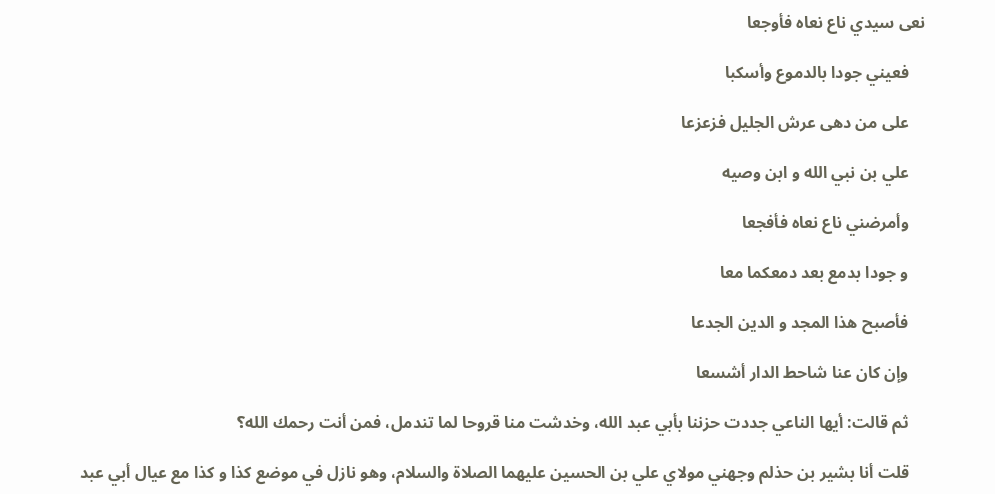نعى سيدي ناع نعاه فأوجعا

    فعيني جودا بالدموع وأسكبا

    على من دهى عرش الجليل فزعزعا

    علي بن نبي الله و ابن وصيه

    وأمرضني ناع نعاه فأفجعا

    و جودا بدمع بعد دمعكما معا

    فأصبح هذا المجد و الدين الجدعا

    وإن كان عنا شاحط الدار أشسعا

    ثم قالت: أيها الناعي جددت حزننا بأبي عبد الله، وخدشت منا قروحا لما تندمل، فمن أنت رحمك الله؟

    قلت أنا بشير بن حذلم وجهني مولاي علي بن الحسين عليهما الصلاة والسلام، وهو نازل في موضع كذا و كذا مع عيال أبي عبد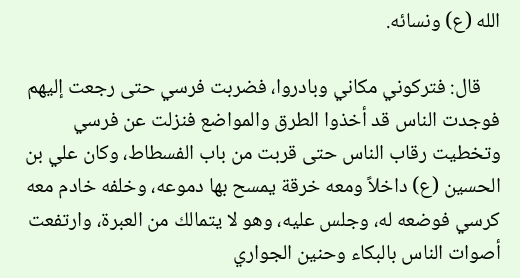الله (ع) ونسائه.

    قال: فتركوني مكاني وبادروا، فضربت فرسي حتى رجعت إليهم فوجدت الناس قد أخذوا الطرق والمواضع فنزلت عن فرسي وتخطيت رقاب الناس حتى قربت من باب الفسطاط، وكان علي بن الحسين (ع) داخلاً ومعه خرقة يمسح بها دموعه، وخلفه خادم معه كرسي فوضعه له، وجلس عليه، وهو لا يتمالك من العبرة، وارتفعت أصوات الناس بالبكاء وحنين الجواري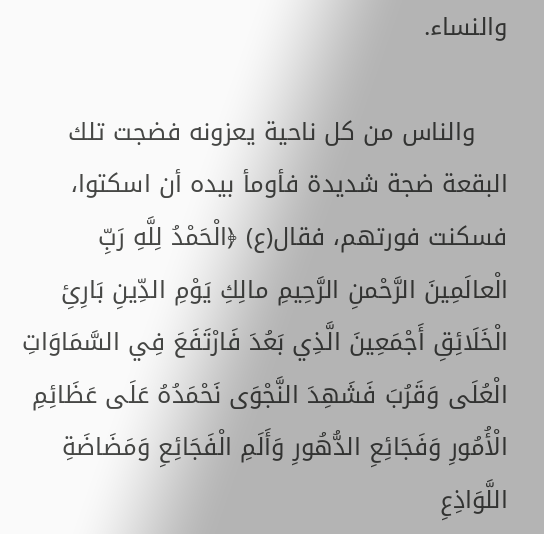والنساء.

    والناس من كل ناحية يعزونه فضجت تلك البقعة ضجة شديدة فأومأ بيده أن اسكتوا، فسكنت فورتهم، فقال(ع) ﴿الْحَمْدُ لِلَّهِ رَبِّ الْعالَمِينَ الرَّحْمنِ الرَّحِيمِ مالِكِ يَوْمِ الدِّينِ بَارِئِ الْخَلَائِقِ أَجْمَعِينَ الَّذِي بَعُدَ فَارْتَفَعَ فِي السَّمَاوَاتِ الْعُلَى وَقَرُبَ فَشَهِدَ النَّجْوَى نَحْمَدُهُ عَلَى عَظَائِمِ الْأُمُورِ وَفَجَائِعِ الدُّهُورِ وَأَلَمِ الْفَجَائِعِ وَمَضَاضَةِ اللَّوَاذِعِ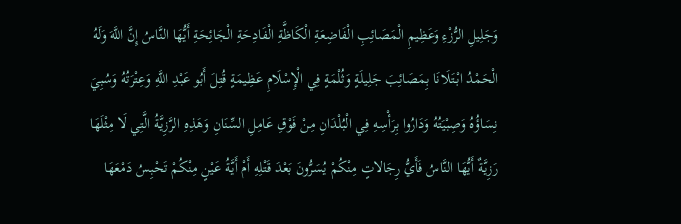وَجَلِيلِ الرُّزْءِ وَعَظِيمِ الْمَصَائِبِ الْفَاضِعَةِ الْكَاظَّةِ الْفَادِحَةِ الْجَائِحَةِ أَيُّهَا النَّاسُ إِنَّ اللَّهَ وَلَهُ الْحَمْدُ ابْتَلَانَا بِمَصَائِبَ جَلِيلَةٍ وَثُلْمَةٍ فِي الْإِسْلَامِ عَظِيمَةٍ قُتِلَ أَبُو عَبْدِ اللَّهِ وَعِتْرَتُهُ وَسُبِيَ نِسَاؤُهُ وَصِبْيَتُهُ وَدَارُوا بِرَأْسِهِ فِي الْبُلْدَانِ مِنْ فَوْقِ عَامِلِ السِّنَانِ وَهَذِهِ الرَّزِيَّةُ الَّتِي لَا مِثْلَهَا رَزِيَّةٌ أَيُّهَا النَّاسُ فَأَيُّ رِجَالاتٍ مِنْكُمْ يُسَرُّونَ بَعْدَ قَتْلِهِ أَمْ أَيَّةُ عَيْنٍ مِنْكُمْ تَحْبِسُ دَمْعَهَا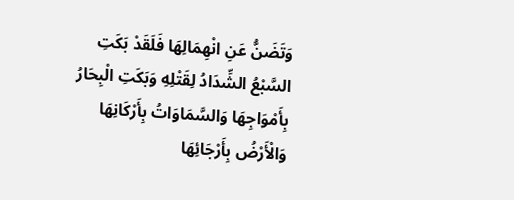وَتَضَنُّ عَنِ انْهِمَالِهَا فَلَقَدْ بَكَتِ السَّبْعُ الشِّدَادُ لِقَتْلِهِ وَبَكَتِ الْبِحَارُ بِأَمْوَاجِهَا وَالسَّمَاوَاتُ بِأَرْكَانِهَا وَالْأَرْضُ بِأَرْجَائِهَا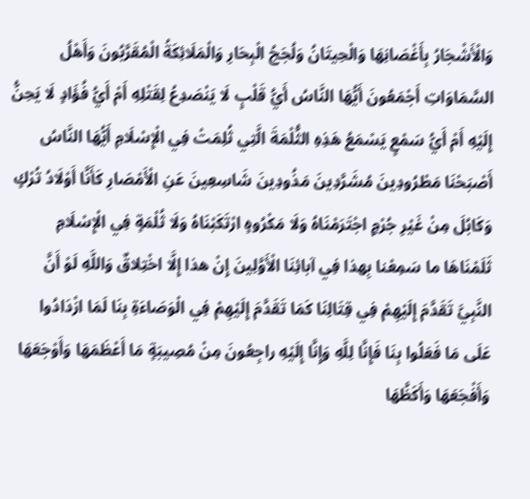وَالْأَشْجَارُ بِأَغْصَانِهَا وَالْحِيتَانُ وَلُجَجُ الْبِحَارِ وَالْمَلَائِكَةُ الْمُقَرَّبُونَ وَأَهْلُ السَّمَاوَاتِ أَجْمَعُونَ أَيُّهَا النَّاسُ أَيُّ قَلْبٍ لَا يَنْصَدِعُ لِقَتْلِهِ أَمْ أَيُّ فُؤَادٍ لَا يَحِنُّ إِلَيْهِ أَمْ أَيُّ سَمْعٍ يَسْمَعُ هَذِهِ الثُّلْمَةَ الَّتِي ثُلِمَتْ فِي الْإِسْلَامِ أَيُّهَا النَّاسُ أَصْبَحْنَا مَطْرُودِينَ مُشَرَّدِينَ مَذُودِينَ شَاسِعِينَ عَنِ الْأَمْصَارِ كَأَنَّا أَوْلَادُ تُرْكٍ وَكَابُلَ مِنْ غَيْرِ جُرْمٍ اجْتَرَمْنَاهُ وَلَا مَكْرُوهٍ ارْتَكَبْنَاهُ وَلَا ثُلْمَةٍ فِي الْإِسْلَامِ ثَلَمْنَاهَا ما سَمِعْنا بِهذا فِي آبائِنَا الْأَوَّلِينَ إِنْ هذا إِلَّا اخْتِلاقٌ وَاللَّهِ لَوْ أَنَّ النَّبِيَّ تَقَدَّمَ إِلَيْهِمْ فِي قِتَالِنَا كَمَا تَقَدَّمَ إِلَيْهِمْ فِي الْوَصَاءَةِ بِنَا لَمَا ازْدَادُوا عَلَى مَا فَعَلُوا بِنَا فَإِنَّا لِلَّهِ وَإِنَّا إِلَيْهِ راجِعُونَ مِنْ مُصِيبَةٍ مَا أَعْظَمَهَا وَأَوْجَعَهَا وَأَفْجَعَهَا وَأَكَظَّهَا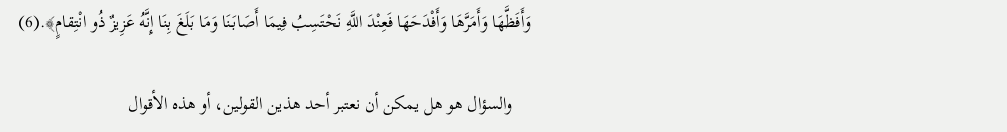وَأَفَظَّهَا وَأَمَرَّهَا وَأَفْدَحَهَا فَعِنْدَ اللَّهِ نَحْتَسِبُ فِيمَا أَصَابَنَا وَمَا بَلَغَ بِنَا إِنَّهُ عَزِيزٌ ذُو انْتِقامٍ﴾.(6)

    والسؤال هو هل يمكن أن نعتبر أحد هذين القولين، أو هذه الأقوال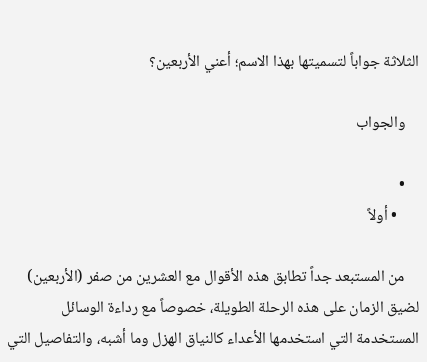الثلاثة جواباً لتسميتها بهذا الاسم؛ أعني الأربعين؟

    والجواب

    •
      • أولاً

    من المستبعد جداً تطابق هذه الأقوال مع العشرين من صفر (الأربعين) لضيق الزمان على هذه الرحلة الطويلة، خصوصاً مع رداءة الوسائل المستخدمة التي استخدمها الأعداء كالنياق الهزل وما أشبه، والتفاصيل التي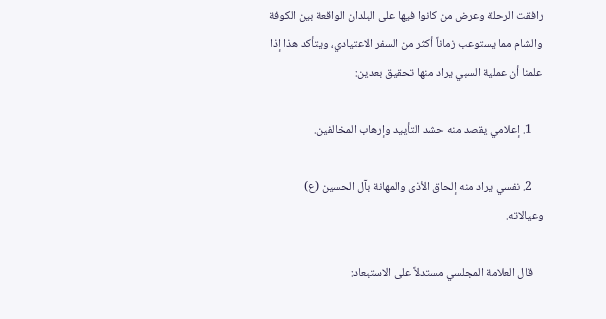رافقت الرحلة وعرض من كانوا فيها على البلدان الواقعة بين الكوفة والشام مما يستوعب زماناً أكثر من السفر الاعتيادي، ويتأكد هذا إذا علمنا أن عملية السبي يراد منها تحقيق بعدين:

    1. إعلامي يقصد منه حشد التأييد وإرهاب المخالفين.

    2. نفسي يراد منه إلحاق الأذى والمهانة بآل الحسين (ع) وعيالاته.

    قال العلامة المجلسي مستدلاً على الاستبعاد: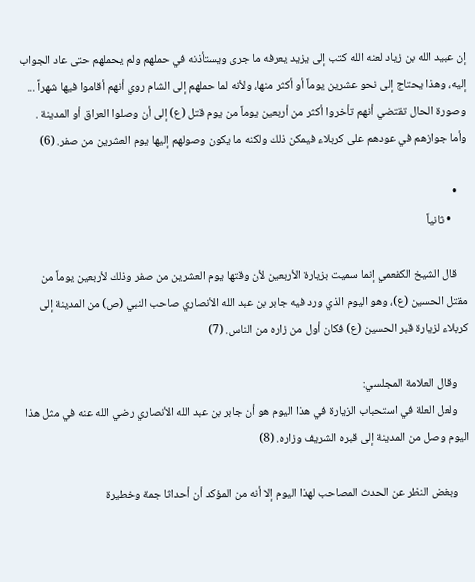إن عبيد الله بن زياد لعنه الله كتب إلى يزيد يعرفه ما جرى ويستأذنه في حملهم ولم يحملهم حتى عاد الجواب إليه، وهذا يحتاج إلى نحو عشرين يوماً أو أكثر منها، ولأنه لما حملهم إلى الشام روي أنهم أقاموا فيها شهراً ... وصورة الحال تقتضي أنهم تأخروا أكثر من أربعين يوماً من يوم قتل (ع) إلى أن وصلوا العراق أو المدينة . وأما جوازهم في عودهم على كربلاء فيمكن ذلك ولكنه ما يكون وصولهم إليها يوم العشرين من صفر. (6)

    •
      • ثانياً

    قال الشيخ الكفعمي إنما سميت بزيارة الأربعين لأن وقتها يوم العشرين من صفر وذلك لأربعين يوماً من مقتل الحسين (ع)، وهو اليوم الذي ورد فيه جابر بن عبد الله الأنصاري صاحب النبي (ص) من المدينة إلى كربلاء لزيارة قبر الحسين (ع) فكان أول من زاره من الناس. (7)

    وقال العلامة المجلسي:
    ولعل العلة في استحباب الزيارة في هذا اليوم هو أن جابر بن عبد الله الأنصاري رضي الله عنه في مثل هذا اليوم وصل من المدينة إلى قبره الشريف وزاره. (8)

    وبغض النظر عن الحدث المصاحب لهذا اليوم إلا أنه من المؤكد أن أحداثا جمة وخطيرة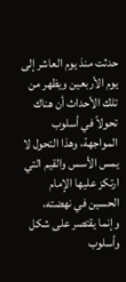حدثت منذ يوم العاشر إلى يوم الأربعين ويظهر من تلك الأحداث أن هناك تحولاً في أسلوب المواجهة، وهذا التحول لا يمس الأسس والقيم التي ارتكز عليها الإمام الحسين في نهضته، وإنما يقتصر على شكل وأسلوب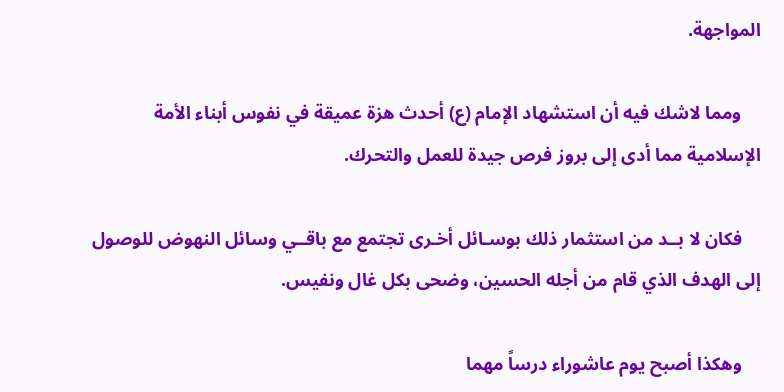المواجهة.

    ومما لاشك فيه أن استشهاد الإمام (ع) أحدث هزة عميقة في نفوس أبناء الأمة الإسلامية مما أدى إلى بروز فرص جيدة للعمل والتحرك.

    فكان لا بــد من استثمار ذلك بوسـائل أخـرى تجتمع مع باقــي وسائل النهوض للوصول إلى الهدف الذي قام من أجله الحسين، وضحى بكل غال ونفيس.

    وهكذا أصبح يوم عاشوراء درساً مهما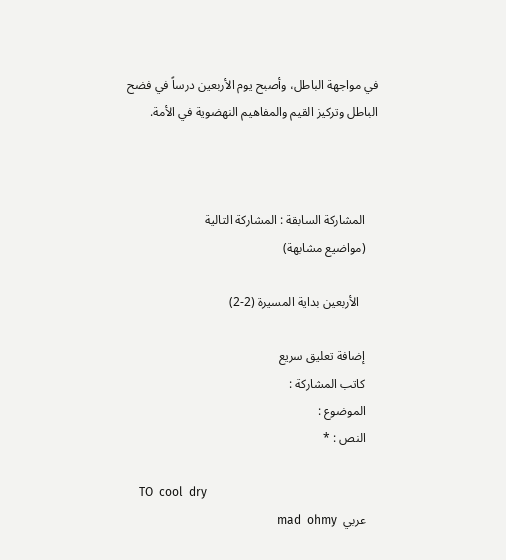في مواجهة الباطل، وأصبح يوم الأربعين درساً في فضح الباطل وتركيز القيم والمفاهيم النهضوية في الأمة.



    المشاركة السابقة : المشاركة التالية
    (مواضيع مشابهة)

      الأربعين بداية المسيرة (2-2)

    إضافة تعليق سريع
    كاتب المشاركة :
    الموضوع :
    النص : *

    TO  cool  dry
    عربي  mad  ohmy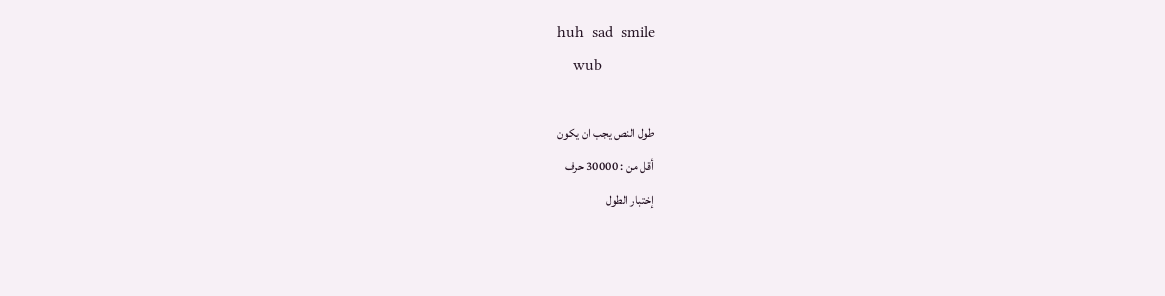huh  sad  smile
    wub

    طول النص يجب ان يكون
    أقل من : 30000 حرف
    إختبار الطول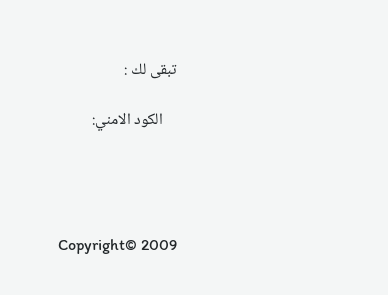تبقى لك :

    الكود الامني:




    Copyright© 2009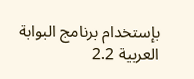بإستخدام برنامج البوابة العربية 2.2